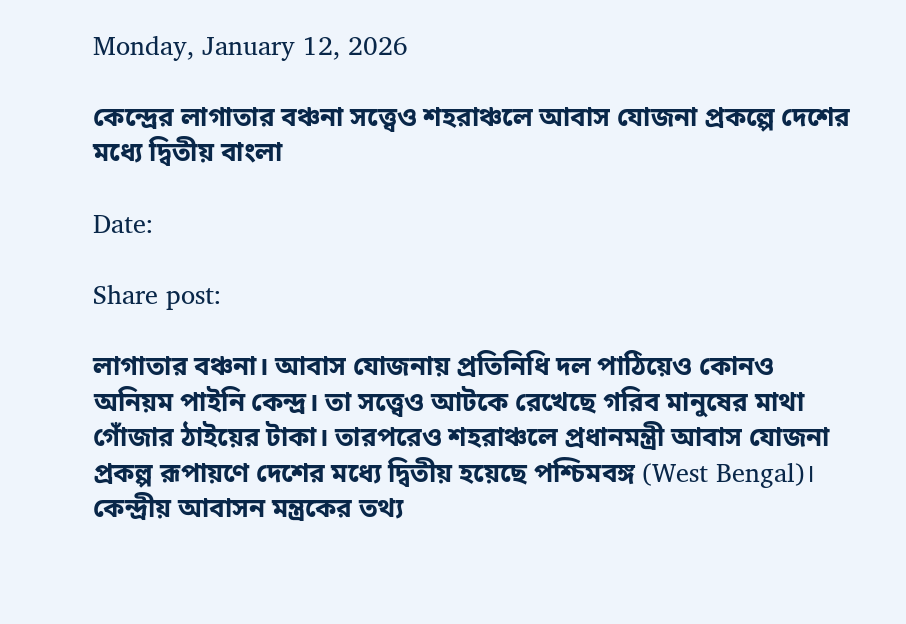Monday, January 12, 2026

কেন্দ্রের লাগাতার বঞ্চনা সত্ত্বেও শহরাঞ্চলে আবাস যোজনা প্রকল্পে দেশের মধ্যে দ্বিতীয় বাংলা

Date:

Share post:

লাগাতার বঞ্চনা। আবাস যোজনায় প্রতিনিধি দল পাঠিয়েও কোনও অনিয়ম পাইনি কেন্দ্র। তা সত্ত্বেও আটকে রেখেছে গরিব মানুষের মাথা গোঁজার ঠাইয়ের টাকা। তারপরেও শহরাঞ্চলে প্রধানমন্ত্রী আবাস যোজনা প্রকল্প রূপায়ণে দেশের মধ্যে দ্বিতীয় হয়েছে পশ্চিমবঙ্গ (West Bengal)। কেন্দ্রীয় আবাসন মন্ত্রকের তথ্য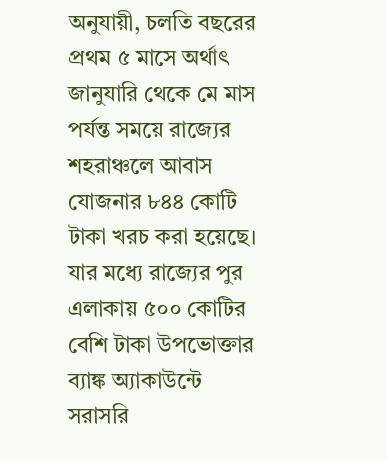অনুযায়ী, চলতি বছরের প্রথম ৫ মাসে অর্থাৎ জানুযারি থেকে মে মাস পর্যন্ত সময়ে রাজ্যের শহরাঞ্চলে আবাস যোজনার ৮৪৪ কোটি টাকা খরচ করা হয়েছে। যার মধ্যে রাজ্যের পুর এলাকায় ৫০০ কোটির বেশি টাকা উপভোক্তার ব্যাঙ্ক অ্যাকাউন্টে সরাসরি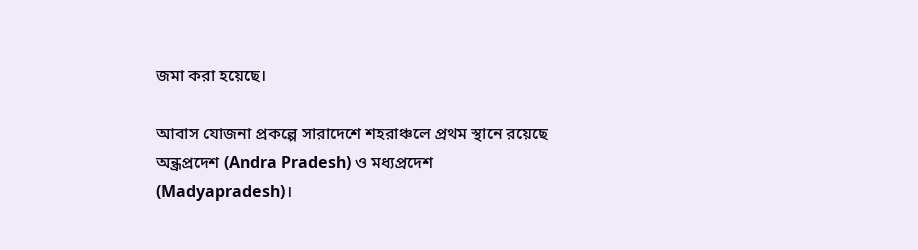জমা করা হয়েছে।

আবাস যোজনা প্রকল্পে সারাদেশে শহরাঞ্চলে প্রথম স্থানে রয়েছে অন্ধ্রপ্রদেশ (Andra Pradesh) ও মধ্যপ্রদেশ (Madyapradesh)।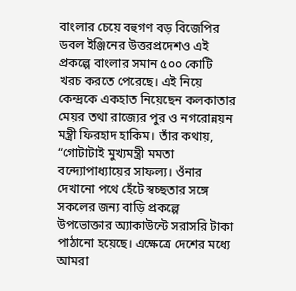বাংলার চেয়ে বহুগণ বড় বিজেপির ডবল ইঞ্জিনের উত্তরপ্রদেশও এই প্রকল্পে বাংলার সমান ৫০০ কোটি খরচ করতে পেরেছে। এই নিয়ে কেন্দ্রকে একহাত নিয়েছেন কলকাতার মেয়র তথা রাজ্যের পুর ও নগরোন্নয়ন মন্ত্রী ফিরহাদ হাকিম। তাঁর কথায়, “গোটাটাই মুখ্যমন্ত্রী মমতা বন্দ্যোপাধ্যায়ের সাফল্য। ওঁনার দেখানো পথে হেঁটে স্বচ্ছতার সঙ্গে সকলের জন্য বাড়ি প্রকল্পে উপভোক্তার অ্যাকাউন্টে সরাসরি টাকা পাঠানো হয়েছে। এক্ষেত্রে দেশের মধ্যে আমরা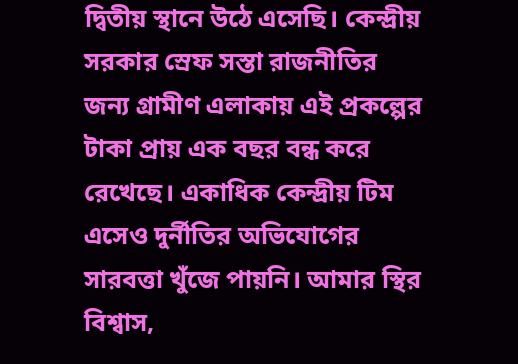দ্বিতীয় স্থানে উঠে এসেছি। কেন্দ্রীয় সরকার স্রেফ সস্তা রাজনীতির জন্য গ্রামীণ এলাকায় এই প্রকল্পের টাকা প্রায় এক বছর বন্ধ করে রেখেছে। একাধিক কেন্দ্রীয় টিম এসেও দুর্নীতির অভিযোগের সারবত্তা খুঁজে পায়নি। আমার স্থির বিশ্বাস,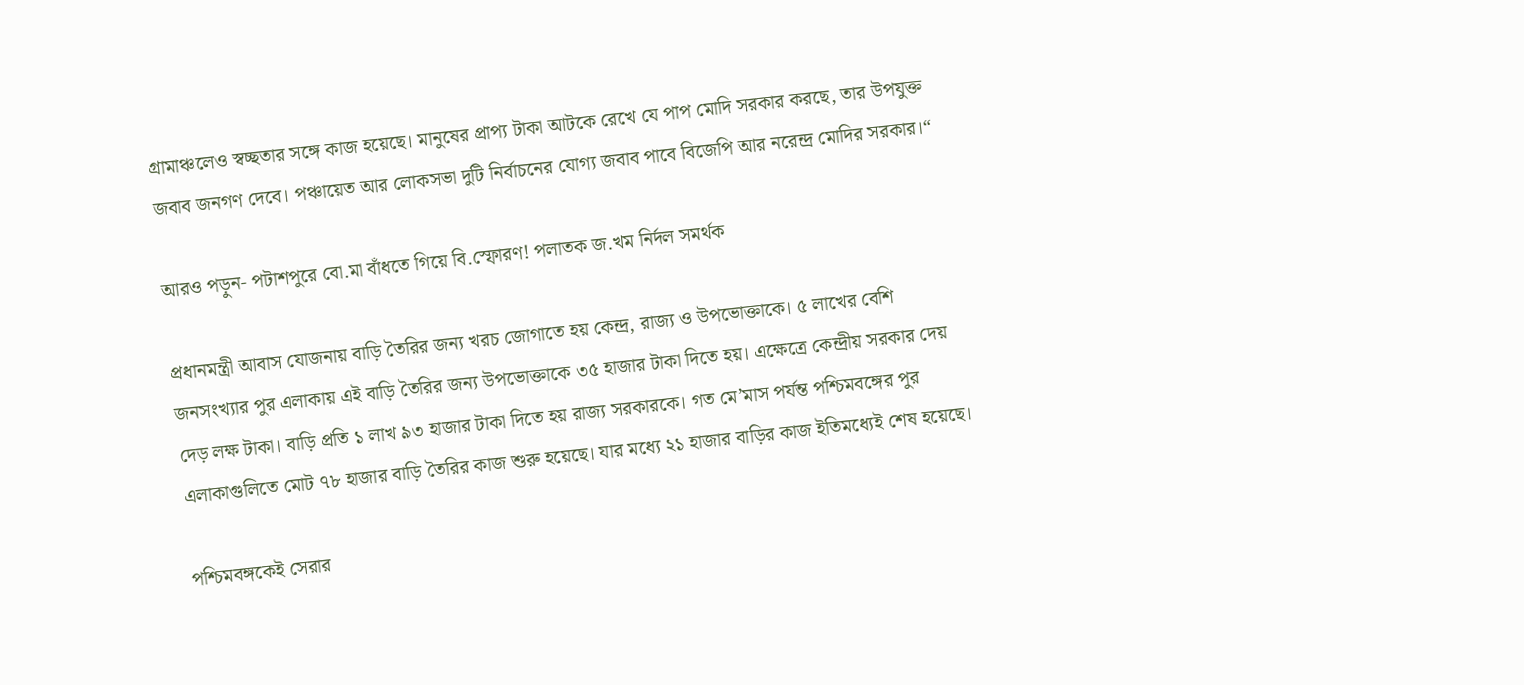গ্রামাঞ্চলেও স্বচ্ছতার সঙ্গে কাজ হয়েছে। মানুষের প্রাপ্য টাকা আটকে রেখে যে পাপ মোদি সরকার করছে, তার উপযুক্ত জবাব জনগণ দেবে। পঞ্চায়েত আর লোকসভা দুটি নির্বাচনের যোগ্য জবাব পাবে বিজেপি আর নরেন্দ্র মোদির সরকার।“

আরও পড়ুন- পটাশপুরে বো.মা বাঁধতে গিয়ে বি.স্ফোরণ! পলাতক জ.খম নির্দল সমর্থক

প্রধানমন্ত্রী আবাস যোজনায় বাড়ি তৈরির জন্য খরচ জোগাতে হয় কেন্দ্র, রাজ্য ও উপভোক্তাকে। ৫ লাখের বেশি জনসংখ্যার পুর এলাকায় এই বাড়ি তৈরির জন্য উপভোক্তাকে ৩৫ হাজার টাকা দিতে হয়। এক্ষেত্রে কেন্দ্রীয় সরকার দেয় দেড় লক্ষ টাকা। বাড়ি প্রতি ১ লাখ ৯৩ হাজার টাকা দিতে হয় রাজ্য সরকারকে। গত মে’মাস পর্যন্ত পশ্চিমবঙ্গের পুর এলাকাগুলিতে মোট ৭৮ হাজার বাড়ি তৈরির কাজ শুরু হয়েছে। যার মধ্যে ২১ হাজার বাড়ির কাজ ইতিমধ্যেই শেষ হয়েছে।

পশ্চিমবঙ্গকেই সেরার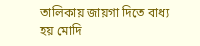তালিকায় জায়গা দিতে বাধ্য হয় মোদি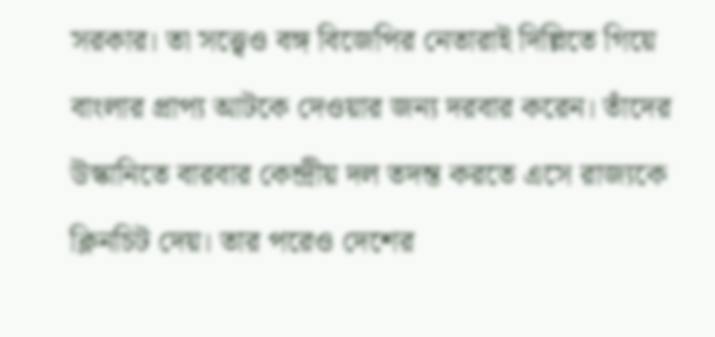সরকার। তা সত্ত্বেও বঙ্গ বিজেপির নেতারাই দিল্লিতে গিয়ে বাংলার প্রাপ্য আটকে দেওয়ার জন্য দরবার করেন। তাঁদের উস্কানিতে বারবার কেন্দ্রীয় দল তদন্ত করতে এসে রাজ্যকে ক্লিনচিট দেয়। তার পরেও দেশের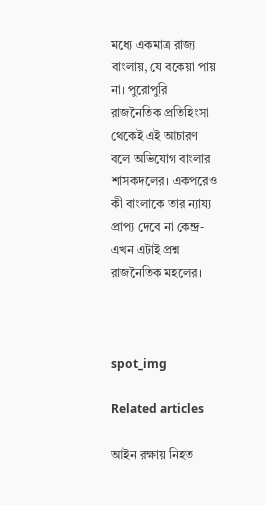মধ্যে একমাত্র রাজ্য বাংলায়, যে বকেয়া পায় না। পুরোপুরি রাজনৈতিক প্রতিহিংসা থেকেই এই আচারণ বলে অভিযোগ বাংলার শাসকদলের। একপরেও কী বাংলাকে তার ন্যায্য প্রাপ্য দেবে না কেন্দ্র- এখন এটাই প্রশ্ন রাজনৈতিক মহলের।



spot_img

Related articles

আইন রক্ষায় নিহত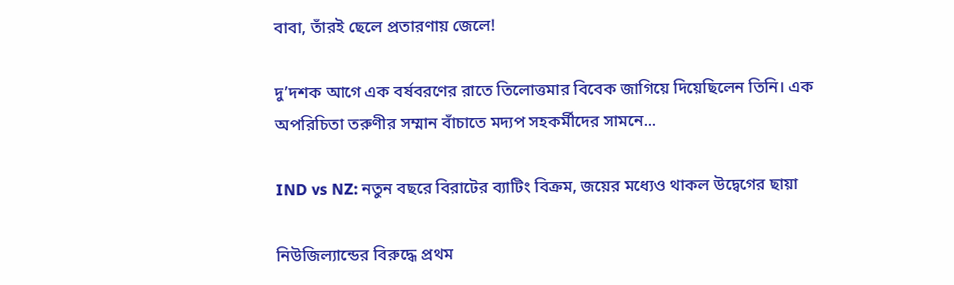বাবা, তাঁরই ছেলে প্রতারণায় জেলে!

দু’দশক আগে এক বর্ষবরণের রাতে তিলোত্তমার বিবেক জাগিয়ে দিয়েছিলেন তিনি। এক অপরিচিতা তরুণীর সম্মান বাঁচাতে মদ্যপ সহকর্মীদের সামনে...

IND vs NZ: নতুন বছরে বিরাটের ব্যাটিং বিক্রম, জয়ের মধ্যেও থাকল উদ্বেগের ছায়া

নিউজিল্যান্ডের বিরুদ্ধে প্রথম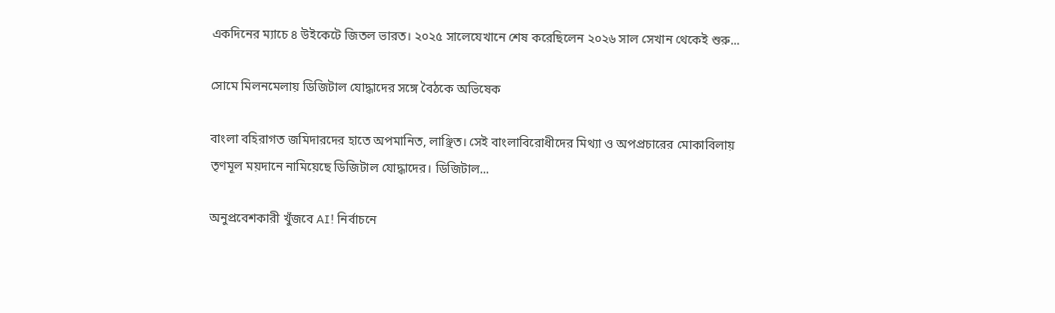একদিনের ম্যাচে ৪ উইকেটে জিতল ভারত। ২০২৫ সালেযেখানে শেষ করেছিলেন ২০২৬ সাল সেখান থেকেই শুরু...

সোমে মিলনমেলায় ডিজিটাল যোদ্ধাদের সঙ্গে বৈঠকে অভিষেক

বাংলা বহিরাগত জমিদারদের হাতে অপমানিত, লাঞ্ছিত। সেই বাংলাবিরোধীদের মিথ্যা ও অপপ্রচারের মোকাবিলায় তৃণমূল ময়দানে নামিয়েছে ডিজিটাল যোদ্ধাদের। ডিজিটাল...

অনুপ্রবেশকারী খুঁজবে AI! নির্বাচনে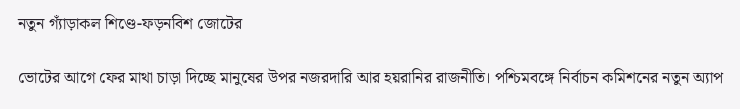নতুন গ্যাঁড়াকল শিণ্ডে-ফড়নবিশ জোটের

ভোটের আগে ফের মাথা চাড়া দিচ্ছে মানুষের উপর নজরদারি আর হয়রানির রাজনীতি। পশ্চিমবঙ্গে নির্বাচন কমিশনের নতুন অ্যাপ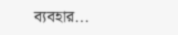ব্যবহার...